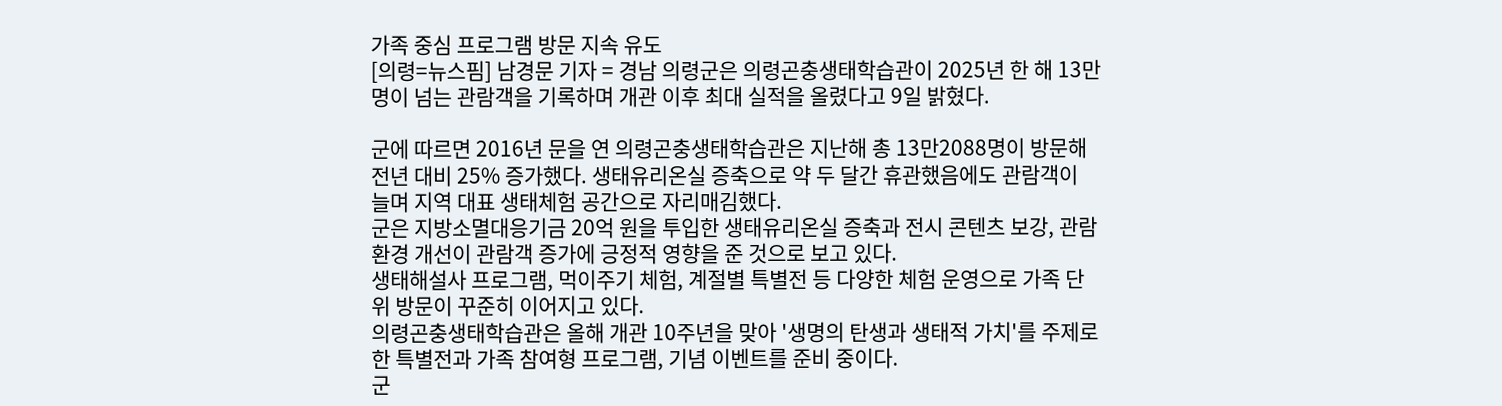가족 중심 프로그램 방문 지속 유도
[의령=뉴스핌] 남경문 기자 = 경남 의령군은 의령곤충생태학습관이 2025년 한 해 13만 명이 넘는 관람객을 기록하며 개관 이후 최대 실적을 올렸다고 9일 밝혔다.

군에 따르면 2016년 문을 연 의령곤충생태학습관은 지난해 총 13만2088명이 방문해 전년 대비 25% 증가했다. 생태유리온실 증축으로 약 두 달간 휴관했음에도 관람객이 늘며 지역 대표 생태체험 공간으로 자리매김했다.
군은 지방소멸대응기금 20억 원을 투입한 생태유리온실 증축과 전시 콘텐츠 보강, 관람 환경 개선이 관람객 증가에 긍정적 영향을 준 것으로 보고 있다.
생태해설사 프로그램, 먹이주기 체험, 계절별 특별전 등 다양한 체험 운영으로 가족 단위 방문이 꾸준히 이어지고 있다.
의령곤충생태학습관은 올해 개관 10주년을 맞아 '생명의 탄생과 생태적 가치'를 주제로 한 특별전과 가족 참여형 프로그램, 기념 이벤트를 준비 중이다.
군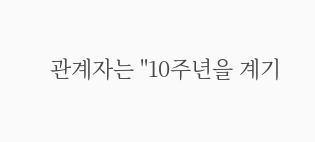관계자는 "10주년을 계기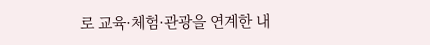로 교육·체험·관광을 연계한 내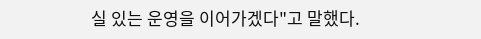실 있는 운영을 이어가겠다"고 말했다.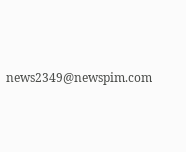news2349@newspim.com